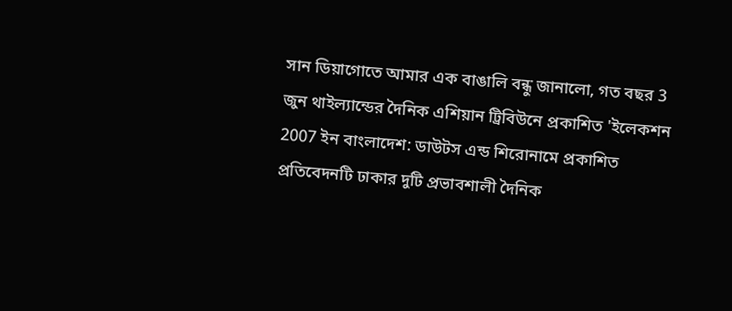সান ডিয়াগোতে আমার এক বাঙালি বন্ধু জানালো, গত বছর 3 জুন থাইল্যান্ডের দৈনিক এশিয়ান ট্রিবিউনে প্রকাশিত 'ইলেকশন 2007 ইন বাংলাদেশ: ডাউটস এন্ড শিরোনামে প্রকাশিত প্রতিবেদনটি ঢাকার দুটি প্রভাবশালী দৈনিক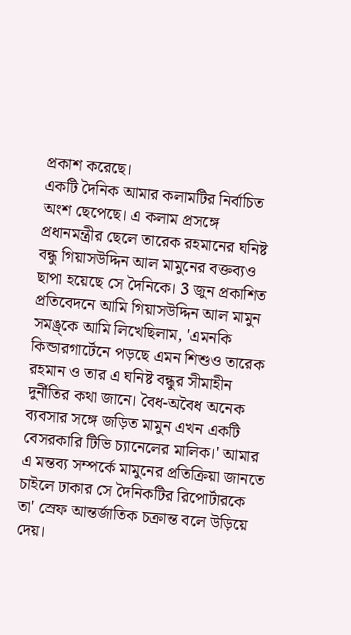প্রকাশ করেছে।
একটি দৈনিক আমার কলামটির নির্বাচিত অংশ ছেপেছে। এ কলাম প্রসঙ্গে প্রধানমন্ত্রীর ছেলে তারেক রহমানের ঘনিষ্ট বন্ধু গিয়াসউদ্দিন আল মামুনের বক্তব্যও ছাপা হয়েছে সে দৈনিকে। 3 জুন প্রকাশিত প্রতিবেদনে আমি গিয়াসউদ্দিন আল মামুন সমঙ্র্কে আমি লিখেছিলাম, 'এমনকি কিন্ডারগার্টেনে পড়ছে এমন শিশুও তারেক রহমান ও তার এ ঘনিষ্ট বন্ধুর সীমাহীন দুর্নীতির কথা জানে। বৈধ-অবৈধ অনেক ব্যবসার সঙ্গে জড়িত মামুন এখন একটি বেসরকারি টিভি চ্যানেলের মালিক।' আমার এ মন্তব্য সম্পর্কে মামুনের প্রতিক্রিয়া জানতে চাইলে ঢাকার সে দৈনিকটির রিপোর্টারকে তা' স্রেফ আন্তর্জাতিক চক্রান্ত বলে উড়িয়ে দেয়।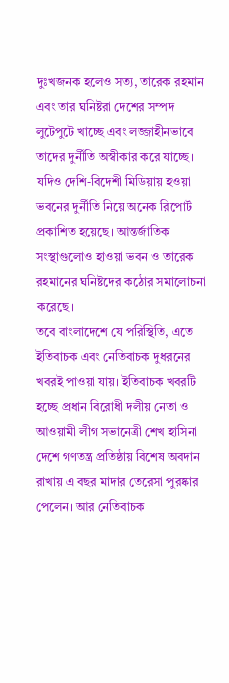দুঃখজনক হলেও সত্য, তারেক রহমান এবং তার ঘনিষ্টরা দেশের সম্পদ লুটেপুটে খাচ্ছে এবং লজ্জাহীনভাবে তাদের দুর্নীতি অস্বীকার করে যাচ্ছে। যদিও দেশি-বিদেশী মিডিয়ায় হওয়া ভবনের দুর্নীতি নিয়ে অনেক রিপোর্ট প্রকাশিত হয়েছে। আন্তর্জাতিক সংস্থাগুলোও হাওয়া ভবন ও তারেক রহমানের ঘনিষ্টদের কঠোর সমালোচনা করেছে।
তবে বাংলাদেশে যে পরিস্থিতি, এতে ইতিবাচক এবং নেতিবাচক দুধরনের খবরই পাওয়া যায়। ইতিবাচক খবরটি হচ্ছে প্রধান বিরোধী দলীয় নেতা ও আওয়ামী লীগ সভানেত্রী শেখ হাসিনা দেশে গণতন্ত্র প্রতিষ্ঠায় বিশেষ অবদান রাখায় এ বছর মাদার তেরেসা পুরষ্কার পেলেন। আর নেতিবাচক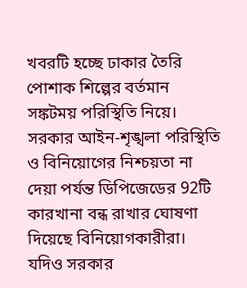খবরটি হচ্ছে ঢাকার তৈরি পোশাক শিল্পের বর্তমান সঙ্কটময় পরিস্থিতি নিয়ে।
সরকার আইন-শৃঙ্খলা পরিস্থিতি ও বিনিয়োগের নিশ্চয়তা না দেয়া পর্যন্ত ডিপিজেডের 92টি কারখানা বন্ধ রাখার ঘোষণা দিয়েছে বিনিয়োগকারীরা। যদিও সরকার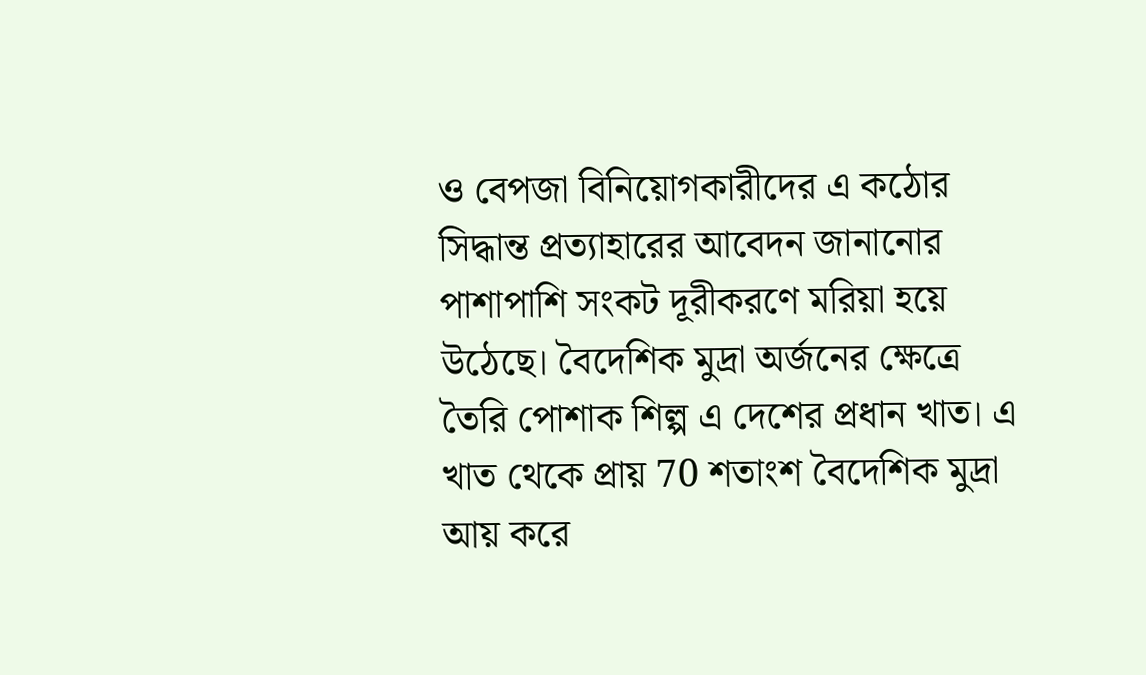ও বেপজা বিনিয়োগকারীদের এ কঠোর সিদ্ধান্ত প্রত্যাহারের আবেদন জানানোর পাশাপাশি সংকট দূরীকরণে মরিয়া হয়ে উঠেছে। বৈদেশিক মুদ্রা অর্জনের ক্ষেত্রে তৈরি পোশাক শিল্প এ দেশের প্রধান খাত। এ খাত থেকে প্রায় 70 শতাংশ বৈদেশিক মুদ্রা আয় করে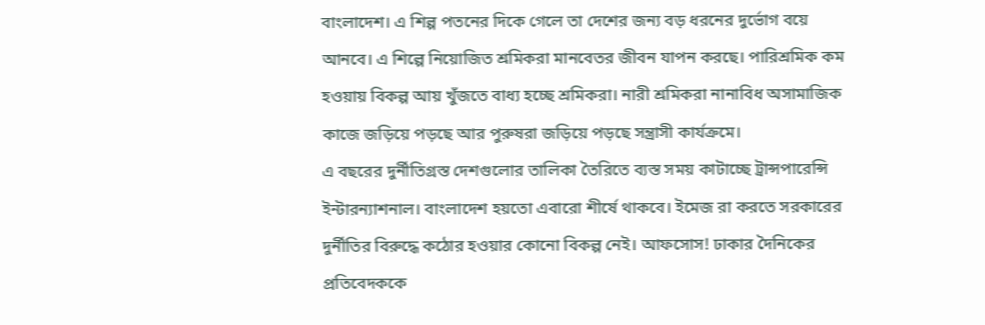বাংলাদেশ। এ শিল্প পতনের দিকে গেলে তা দেশের জন্য বড় ধরনের দুর্ভোগ বয়ে আনবে। এ শিল্পে নিয়োজিত শ্রমিকরা মানবেতর জীবন যাপন করছে। পারিশ্রমিক কম হওয়ায় বিকল্প আয় খুঁজতে বাধ্য হচ্ছে শ্রমিকরা। নারী শ্রমিকরা নানাবিধ অসামাজিক কাজে জড়িয়ে পড়ছে আর পুরুষরা জড়িয়ে পড়ছে সন্ত্রাসী কার্যক্রমে।
এ বছরের দুর্নীতিগ্রস্ত দেশগুলোর তালিকা তৈরিতে ব্যস্ত সময় কাটাচ্ছে ট্রান্সপারেন্সি ইন্টারন্যাশনাল। বাংলাদেশ হয়তো এবারো শীর্ষে থাকবে। ইমেজ রা করতে সরকারের দুর্নীতির বিরুদ্ধে কঠোর হওয়ার কোনো বিকল্প নেই। আফসোস! ঢাকার দৈনিকের প্রতিবেদককে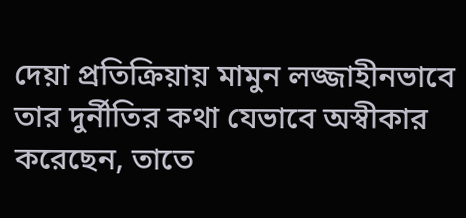দেয়া প্রতিক্রিয়ায় মামুন লজ্জাহীনভাবে তার দুর্নীতির কথা যেভাবে অস্বীকার করেছেন, তাতে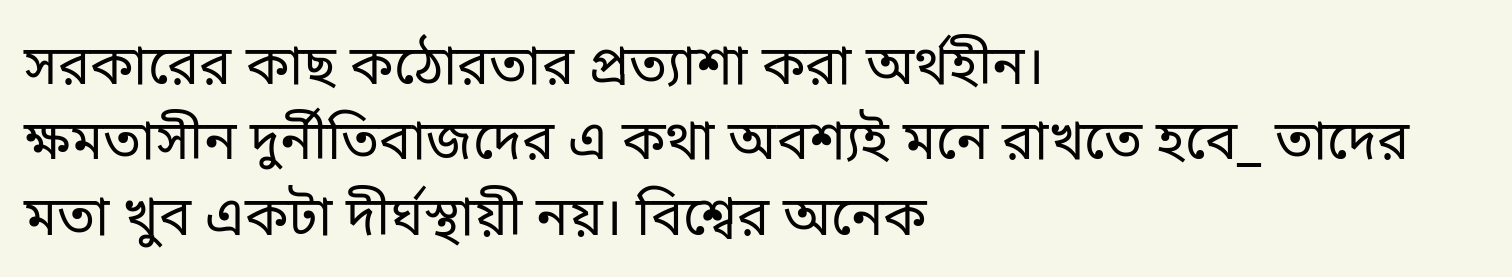সরকারের কাছ কঠোরতার প্রত্যাশা করা অর্থহীন।
ক্ষমতাসীন দুর্নীতিবাজদের এ কথা অবশ্যই মনে রাখতে হবে_ তাদের মতা খুব একটা দীর্ঘস্থায়ী নয়। বিশ্বের অনেক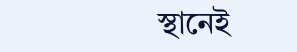স্থানেই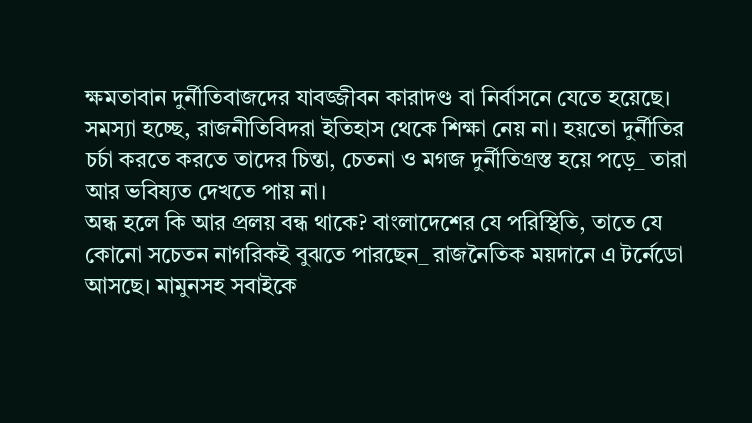ক্ষমতাবান দুর্নীতিবাজদের যাবজ্জীবন কারাদণ্ড বা নির্বাসনে যেতে হয়েছে। সমস্যা হচ্ছে, রাজনীতিবিদরা ইতিহাস থেকে শিক্ষা নেয় না। হয়তো দুর্নীতির চর্চা করতে করতে তাদের চিন্তা, চেতনা ও মগজ দুর্নীতিগ্রস্ত হয়ে পড়ে_ তারা আর ভবিষ্যত দেখতে পায় না।
অন্ধ হলে কি আর প্রলয় বন্ধ থাকে? বাংলাদেশের যে পরিস্থিতি, তাতে যে কোনো সচেতন নাগরিকই বুঝতে পারছেন_ রাজনৈতিক ময়দানে এ টর্নেডো আসছে। মামুনসহ সবাইকে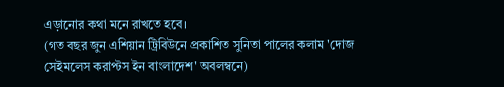এড়ানোর কথা মনে রাখতে হবে।
(গত বছর জুন এশিয়ান ট্রিবিউনে প্রকাশিত সুনিতা পালের কলাম 'দোজ সেইমলেস করাপ্টস ইন বাংলাদেশ' অবলম্বনে)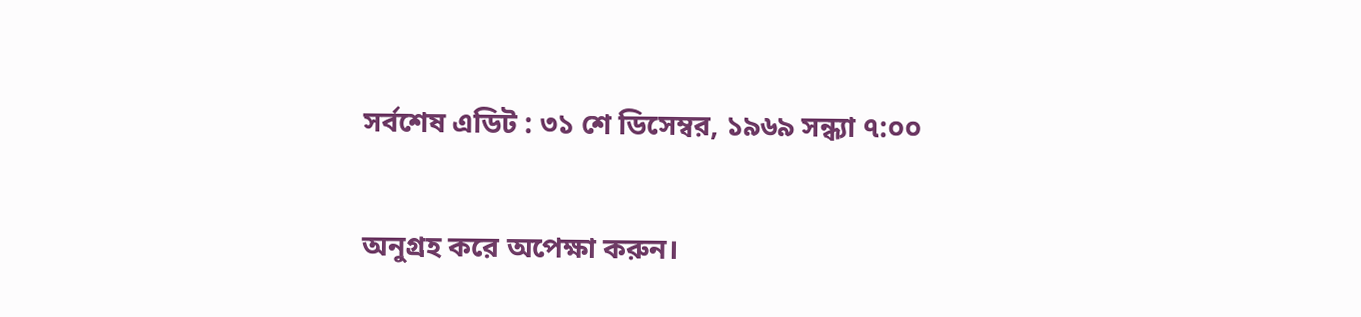সর্বশেষ এডিট : ৩১ শে ডিসেম্বর, ১৯৬৯ সন্ধ্যা ৭:০০

অনুগ্রহ করে অপেক্ষা করুন।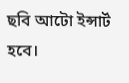ছবি আটো ইন্সার্ট হবে।